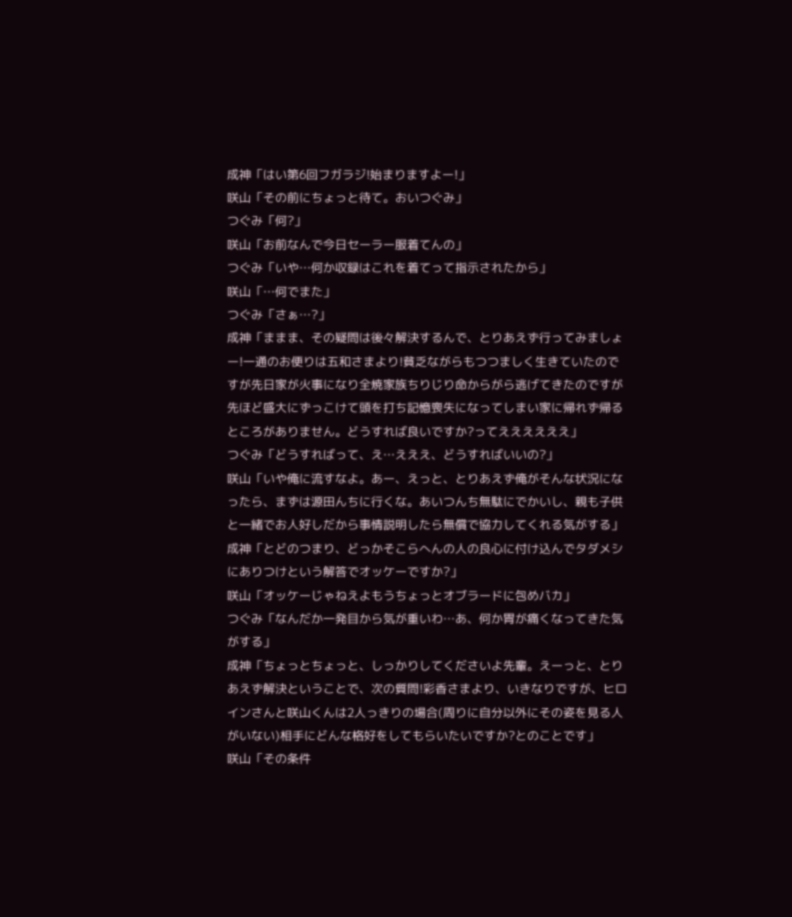成神「はい第6回フガラジ!始まりますよー!」
咲山「その前にちょっと待て。おいつぐみ」
つぐみ「何?」
咲山「お前なんで今日セーラー服着てんの」
つぐみ「いや…何か収録はこれを着てって指示されたから」
咲山「…何でまた」
つぐみ「さぁ…?」
成神「ままま、その疑問は後々解決するんで、とりあえず行ってみましょー!一通のお便りは五和さまより!貧乏ながらもつつましく生きていたのですが先日家が火事になり全焼家族ちりじり命からがら逃げてきたのですが先ほど盛大にずっこけて頭を打ち記憶喪失になってしまい家に帰れず帰るところがありません。どうすれば良いですか?ってええええええ」
つぐみ「どうすればって、え…えええ、どうすればいいの?」
咲山「いや俺に流すなよ。あー、えっと、とりあえず俺がそんな状況になったら、まずは源田んちに行くな。あいつんち無駄にでかいし、親も子供と一緒でお人好しだから事情説明したら無償で協力してくれる気がする」
成神「とどのつまり、どっかそこらへんの人の良心に付け込んでタダメシにありつけという解答でオッケーですか?」
咲山「オッケーじゃねえよもうちょっとオブラードに包めバカ」
つぐみ「なんだか一発目から気が重いわ…あ、何か胃が痛くなってきた気がする」
成神「ちょっとちょっと、しっかりしてくださいよ先輩。えーっと、とりあえず解決ということで、次の質問!彩香さまより、いきなりですが、ヒロインさんと咲山くんは2人っきりの場合(周りに自分以外にその姿を見る人がいない)相手にどんな格好をしてもらいたいですか?とのことです」
咲山「その条件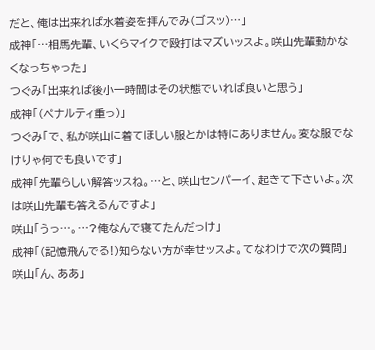だと、俺は出来れば水着姿を拝んでみ(ゴスッ)…」
成神「…相馬先輩、いくらマイクで殴打はマズいッスよ。咲山先輩動かなくなっちゃった」
つぐみ「出来れば後小一時間はその状態でいれば良いと思う」
成神「(ペナルティ重っ)」
つぐみ「で、私が咲山に着てほしい服とかは特にありません。変な服でなけりゃ何でも良いです」
成神「先輩らしい解答ッスね。…と、咲山センパーイ、起きて下さいよ。次は咲山先輩も答えるんですよ」
咲山「うっ…。…?俺なんで寝てたんだっけ」
成神「(記憶飛んでる!)知らない方が幸せッスよ。てなわけで次の質問」
咲山「ん、ああ」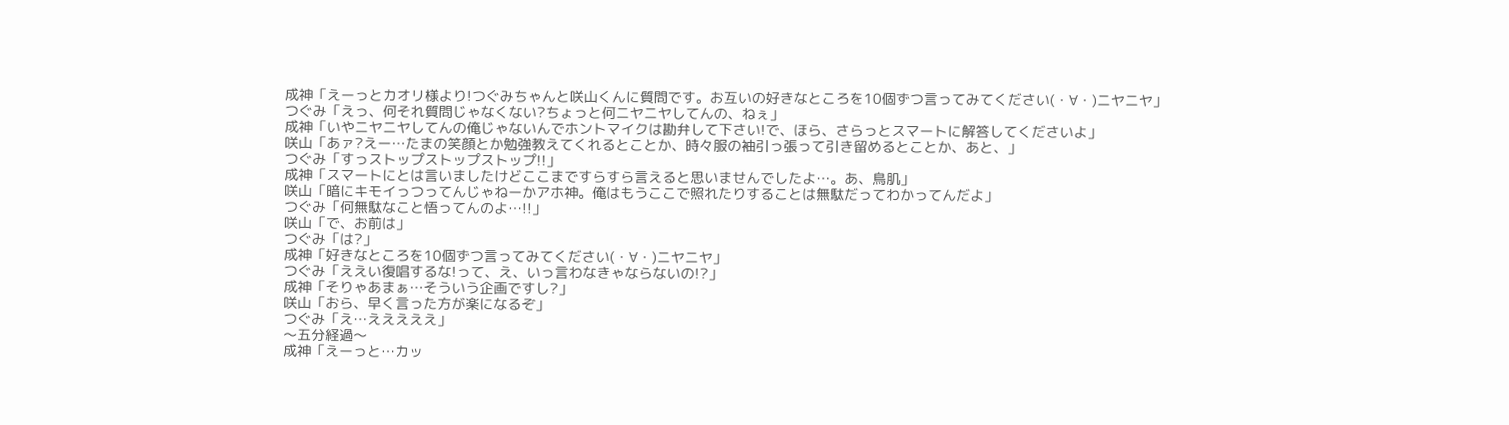成神「えーっとカオリ様より!つぐみちゃんと咲山くんに質問です。お互いの好きなところを10個ずつ言ってみてください(・∀・)ニヤニヤ」
つぐみ「えっ、何それ質問じゃなくない?ちょっと何ニヤニヤしてんの、ねぇ」
成神「いやニヤニヤしてんの俺じゃないんでホントマイクは勘弁して下さい!で、ほら、さらっとスマートに解答してくださいよ」
咲山「あァ?えー…たまの笑顔とか勉強教えてくれるとことか、時々服の袖引っ張って引き留めるとことか、あと、」
つぐみ「すっストップストップストップ!!」
成神「スマートにとは言いましたけどここまですらすら言えると思いませんでしたよ…。あ、鳥肌」
咲山「暗にキモイっつってんじゃねーかアホ神。俺はもうここで照れたりすることは無駄だってわかってんだよ」
つぐみ「何無駄なこと悟ってんのよ…!!」
咲山「で、お前は」
つぐみ「は?」
成神「好きなところを10個ずつ言ってみてください(・∀・)ニヤニヤ」
つぐみ「ええい復唱するな!って、え、いっ言わなきゃならないの!?」
成神「そりゃあまぁ…そういう企画ですし?」
咲山「おら、早く言った方が楽になるぞ」
つぐみ「え…えええええ」
〜五分経過〜
成神「えーっと…カッ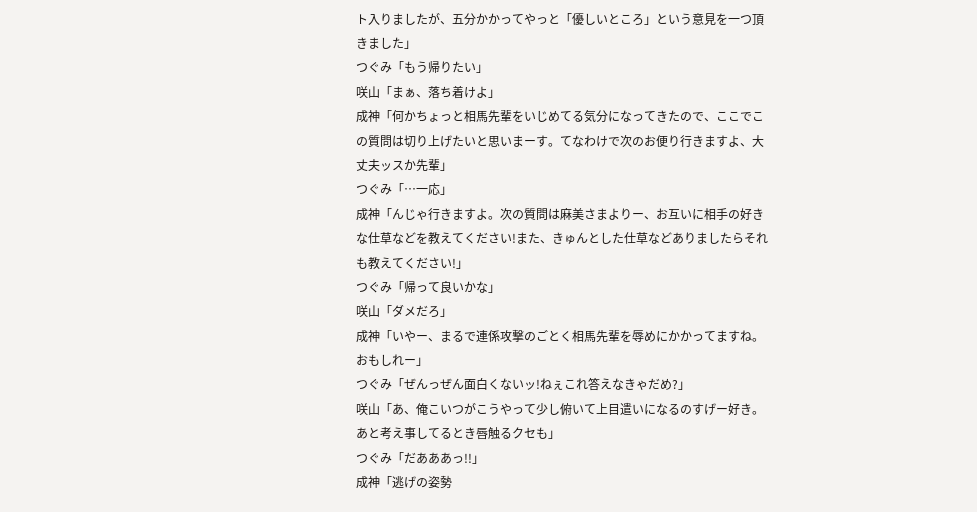ト入りましたが、五分かかってやっと「優しいところ」という意見を一つ頂きました」
つぐみ「もう帰りたい」
咲山「まぁ、落ち着けよ」
成神「何かちょっと相馬先輩をいじめてる気分になってきたので、ここでこの質問は切り上げたいと思いまーす。てなわけで次のお便り行きますよ、大丈夫ッスか先輩」
つぐみ「…一応」
成神「んじゃ行きますよ。次の質問は麻美さまよりー、お互いに相手の好きな仕草などを教えてください!また、きゅんとした仕草などありましたらそれも教えてください!」
つぐみ「帰って良いかな」
咲山「ダメだろ」
成神「いやー、まるで連係攻撃のごとく相馬先輩を辱めにかかってますね。おもしれー」
つぐみ「ぜんっぜん面白くないッ!ねぇこれ答えなきゃだめ?」
咲山「あ、俺こいつがこうやって少し俯いて上目遣いになるのすげー好き。あと考え事してるとき唇触るクセも」
つぐみ「だあああっ!!」
成神「逃げの姿勢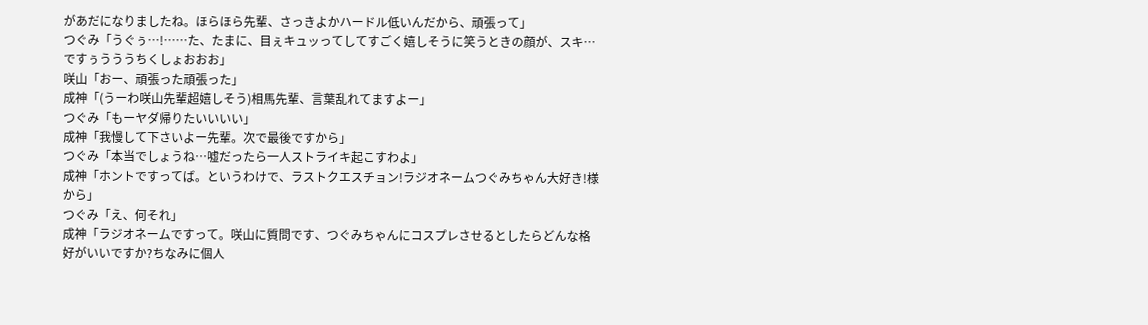があだになりましたね。ほらほら先輩、さっきよかハードル低いんだから、頑張って」
つぐみ「うぐぅ…!……た、たまに、目ぇキュッってしてすごく嬉しそうに笑うときの顔が、スキ…ですぅうううちくしょおおお」
咲山「おー、頑張った頑張った」
成神「(うーわ咲山先輩超嬉しそう)相馬先輩、言葉乱れてますよー」
つぐみ「もーヤダ帰りたいいいい」
成神「我慢して下さいよー先輩。次で最後ですから」
つぐみ「本当でしょうね…嘘だったら一人ストライキ起こすわよ」
成神「ホントですってば。というわけで、ラストクエスチョン!ラジオネームつぐみちゃん大好き!様から」
つぐみ「え、何それ」
成神「ラジオネームですって。咲山に質問です、つぐみちゃんにコスプレさせるとしたらどんな格好がいいですか?ちなみに個人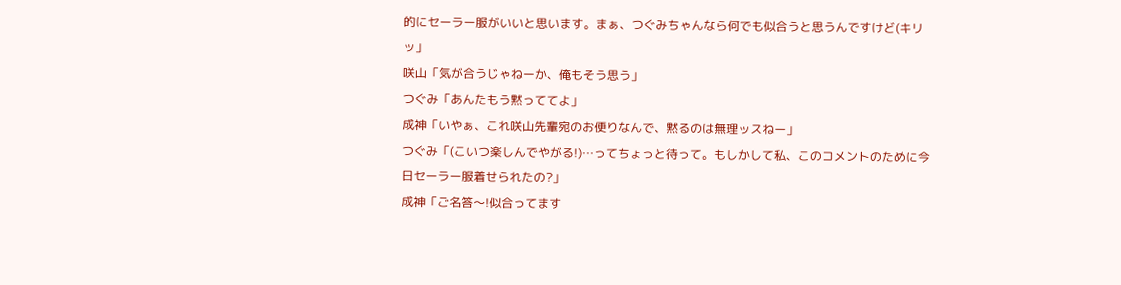的にセーラー服がいいと思います。まぁ、つぐみちゃんなら何でも似合うと思うんですけど(キリッ」
咲山「気が合うじゃねーか、俺もそう思う」
つぐみ「あんたもう黙っててよ」
成神「いやぁ、これ咲山先輩宛のお便りなんで、黙るのは無理ッスねー」
つぐみ「(こいつ楽しんでやがる!)…ってちょっと待って。もしかして私、このコメントのために今日セーラー服着せられたの?」
成神「ご名答〜!似合ってます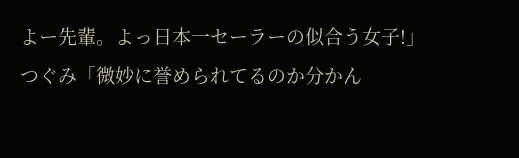よー先輩。よっ日本一セーラーの似合う女子!」
つぐみ「微妙に誉められてるのか分かん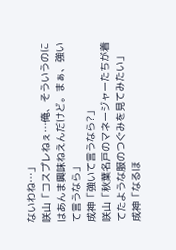ないわね…」
咲山「コスプレねぇ…俺、そういうのにはあんま興味ねえんだけど。まぁ、強いて言うなら」
成神「強いて言うなら?」
咲山「秋葉名戸のマネージャーたちが着てたような服のつぐみを見てみたい」
成神「なるほ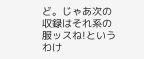ど。じゃあ次の収録はそれ系の服ッスね!というわけ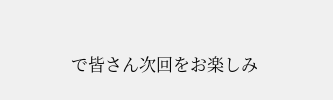で皆さん次回をお楽しみ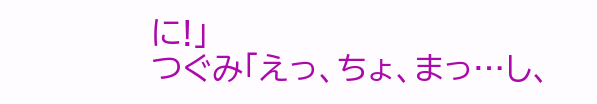に!」
つぐみ「えっ、ちょ、まっ…し、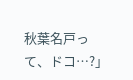秋葉名戸って、ドコ…?」